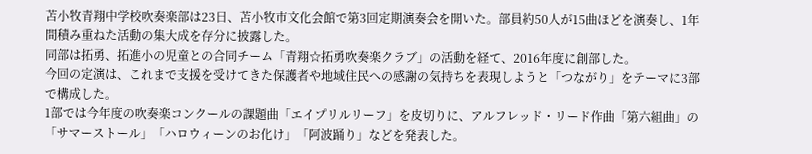苫小牧青翔中学校吹奏楽部は23日、苫小牧市文化会館で第3回定期演奏会を開いた。部員約50人が15曲ほどを演奏し、1年間積み重ねた活動の集大成を存分に披露した。
同部は拓勇、拓進小の児童との合同チーム「青翔☆拓勇吹奏楽クラブ」の活動を経て、2016年度に創部した。
今回の定演は、これまで支援を受けてきた保護者や地域住民への感謝の気持ちを表現しようと「つながり」をテーマに3部で構成した。
1部では今年度の吹奏楽コンクールの課題曲「エイプリルリーフ」を皮切りに、アルフレッド・リード作曲「第六組曲」の「サマーストール」「ハロウィーンのお化け」「阿波踊り」などを発表した。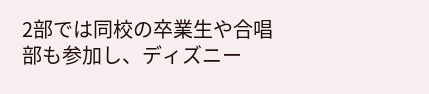2部では同校の卒業生や合唱部も参加し、ディズニー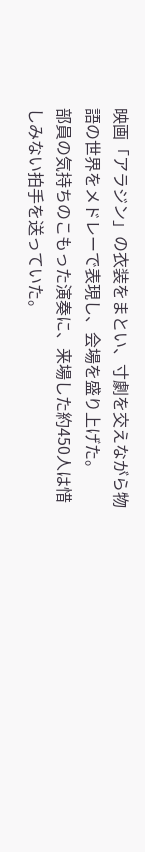映画「アラジン」の衣装をまとい、寸劇を交えながら物語の世界をメドレーで表現し、会場を盛り上げた。
部員の気持ちのこもった演奏に、来場した約450人は惜しみない拍手を送っていた。